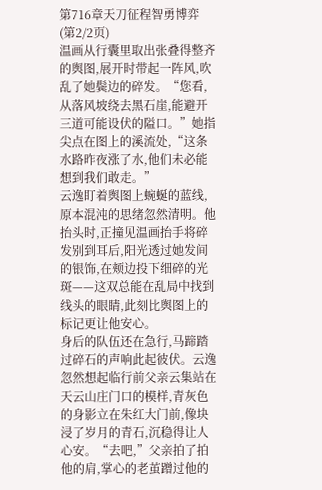第716章天刀征程智勇博弈 (第2/2页)
温画从行囊里取出张叠得整齐的舆图,展开时带起一阵风,吹乱了她鬓边的碎发。“您看,从落风坡绕去黑石崖,能避开三道可能设伏的隘口。”她指尖点在图上的溪流处,“这条水路昨夜涨了水,他们未必能想到我们敢走。”
云逸盯着舆图上蜿蜒的蓝线,原本混沌的思绪忽然清明。他抬头时,正撞见温画抬手将碎发别到耳后,阳光透过她发间的银饰,在颊边投下细碎的光斑——这双总能在乱局中找到线头的眼睛,此刻比舆图上的标记更让他安心。
身后的队伍还在急行,马蹄踏过碎石的声响此起彼伏。云逸忽然想起临行前父亲云集站在天云山庄门口的模样,青灰色的身影立在朱红大门前,像块浸了岁月的青石,沉稳得让人心安。“去吧,”父亲拍了拍他的肩,掌心的老茧蹭过他的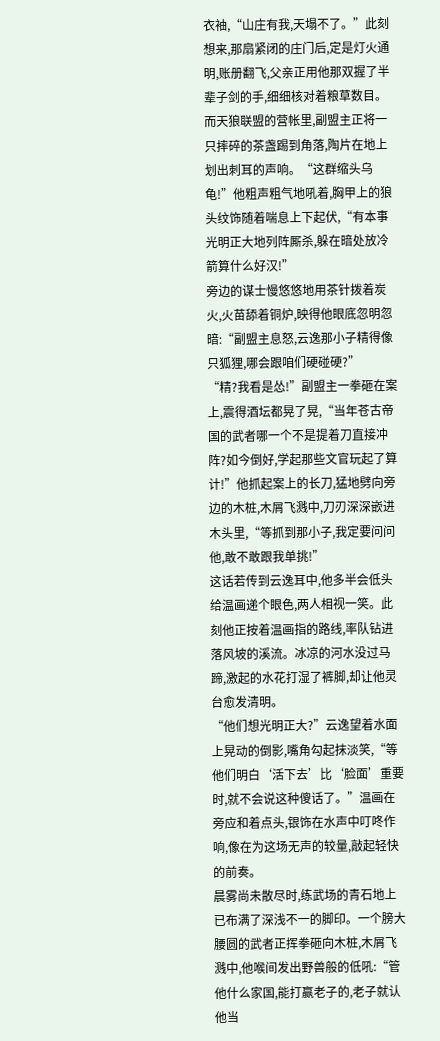衣袖,“山庄有我,天塌不了。”此刻想来,那扇紧闭的庄门后,定是灯火通明,账册翻飞,父亲正用他那双握了半辈子剑的手,细细核对着粮草数目。
而天狼联盟的营帐里,副盟主正将一只摔碎的茶盏踢到角落,陶片在地上划出刺耳的声响。“这群缩头乌龟!”他粗声粗气地吼着,胸甲上的狼头纹饰随着喘息上下起伏,“有本事光明正大地列阵厮杀,躲在暗处放冷箭算什么好汉!”
旁边的谋士慢悠悠地用茶针拨着炭火,火苗舔着铜炉,映得他眼底忽明忽暗:“副盟主息怒,云逸那小子精得像只狐狸,哪会跟咱们硬碰硬?”
“精?我看是怂!”副盟主一拳砸在案上,震得酒坛都晃了晃,“当年苍古帝国的武者哪一个不是提着刀直接冲阵?如今倒好,学起那些文官玩起了算计!”他抓起案上的长刀,猛地劈向旁边的木桩,木屑飞溅中,刀刃深深嵌进木头里,“等抓到那小子,我定要问问他,敢不敢跟我单挑!”
这话若传到云逸耳中,他多半会低头给温画递个眼色,两人相视一笑。此刻他正按着温画指的路线,率队钻进落风坡的溪流。冰凉的河水没过马蹄,激起的水花打湿了裤脚,却让他灵台愈发清明。
“他们想光明正大?”云逸望着水面上晃动的倒影,嘴角勾起抹淡笑,“等他们明白‘活下去’比‘脸面’重要时,就不会说这种傻话了。”温画在旁应和着点头,银饰在水声中叮咚作响,像在为这场无声的较量,敲起轻快的前奏。
晨雾尚未散尽时,练武场的青石地上已布满了深浅不一的脚印。一个膀大腰圆的武者正挥拳砸向木桩,木屑飞溅中,他喉间发出野兽般的低吼:“管他什么家国,能打赢老子的,老子就认他当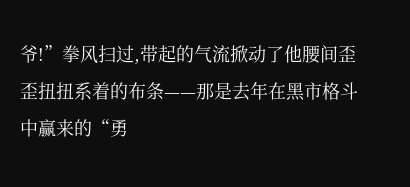爷!”拳风扫过,带起的气流掀动了他腰间歪歪扭扭系着的布条——那是去年在黑市格斗中赢来的“勇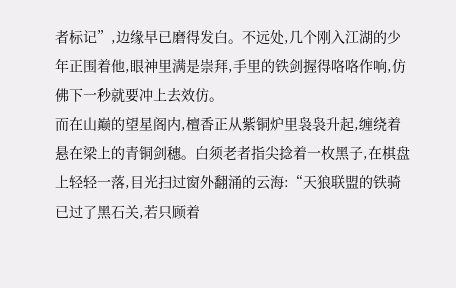者标记”,边缘早已磨得发白。不远处,几个刚入江湖的少年正围着他,眼神里满是崇拜,手里的铁剑握得咯咯作响,仿佛下一秒就要冲上去效仿。
而在山巅的望星阁内,檀香正从紫铜炉里袅袅升起,缠绕着悬在梁上的青铜剑穗。白须老者指尖捻着一枚黑子,在棋盘上轻轻一落,目光扫过窗外翻涌的云海:“天狼联盟的铁骑已过了黑石关,若只顾着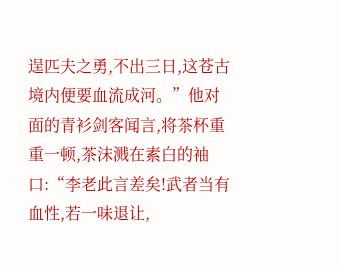逞匹夫之勇,不出三日,这苍古境内便要血流成河。”他对面的青衫剑客闻言,将茶杯重重一顿,茶沫溅在素白的袖口:“李老此言差矣!武者当有血性,若一味退让,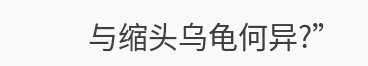与缩头乌龟何异?”